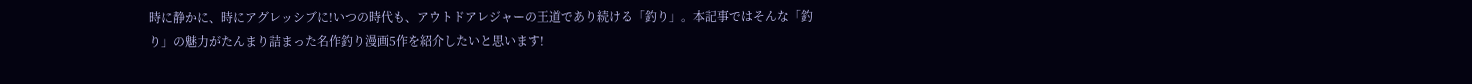時に静かに、時にアグレッシブに!いつの時代も、アウトドアレジャーの王道であり続ける「釣り」。本記事ではそんな「釣り」の魅力がたんまり詰まった名作釣り漫画5作を紹介したいと思います!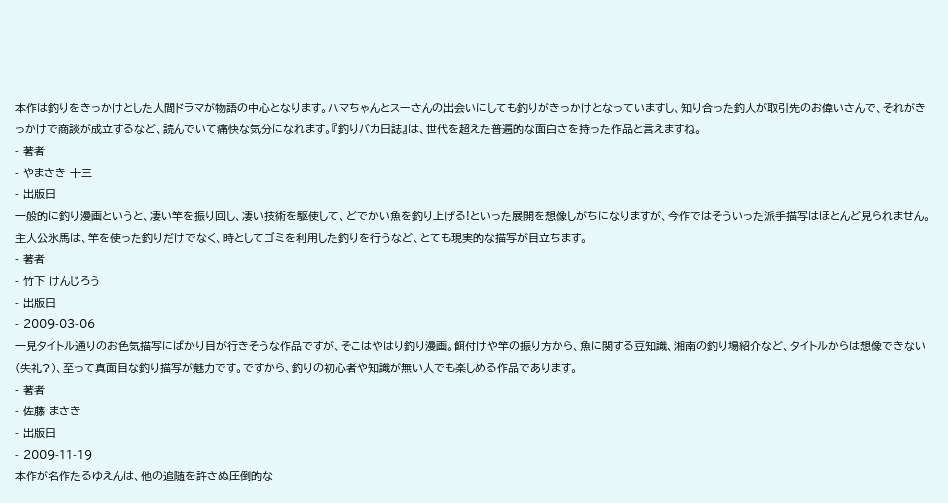本作は釣りをきっかけとした人間ドラマが物語の中心となります。ハマちゃんとスーさんの出会いにしても釣りがきっかけとなっていますし、知り合った釣人が取引先のお偉いさんで、それがきっかけで商談が成立するなど、読んでいて痛快な気分になれます。『釣りバカ日誌』は、世代を超えた普遍的な面白さを持った作品と言えますね。
- 著者
- やまさき 十三
- 出版日
一般的に釣り漫画というと、凄い竿を振り回し、凄い技術を駆使して、どでかい魚を釣り上げる!といった展開を想像しがちになりますが、今作ではそういった派手描写はほとんど見られません。主人公氷馬は、竿を使った釣りだけでなく、時としてゴミを利用した釣りを行うなど、とても現実的な描写が目立ちます。
- 著者
- 竹下 けんじろう
- 出版日
- 2009-03-06
一見タイトル通りのお色気描写にばかり目が行きそうな作品ですが、そこはやはり釣り漫画。餌付けや竿の振り方から、魚に関する豆知識、湘南の釣り場紹介など、タイトルからは想像できない(失礼?)、至って真面目な釣り描写が魅力です。ですから、釣りの初心者や知識が無い人でも楽しめる作品であります。
- 著者
- 佐藤 まさき
- 出版日
- 2009-11-19
本作が名作たるゆえんは、他の追随を許さぬ圧倒的な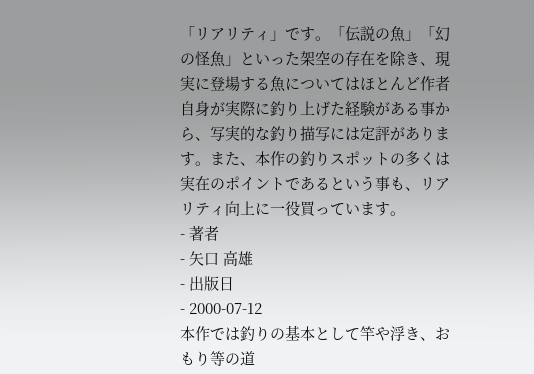「リアリティ」です。「伝説の魚」「幻の怪魚」といった架空の存在を除き、現実に登場する魚についてはほとんど作者自身が実際に釣り上げた経験がある事から、写実的な釣り描写には定評があります。また、本作の釣りスポットの多くは実在のポイントであるという事も、リアリティ向上に一役買っています。
- 著者
- 矢口 高雄
- 出版日
- 2000-07-12
本作では釣りの基本として竿や浮き、おもり等の道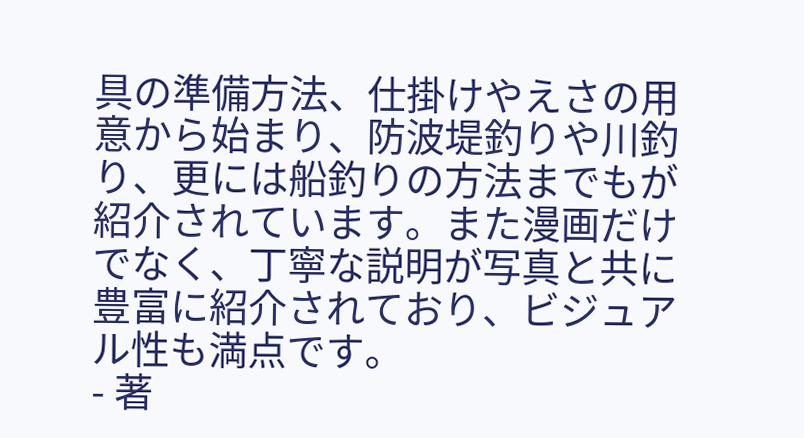具の準備方法、仕掛けやえさの用意から始まり、防波堤釣りや川釣り、更には船釣りの方法までもが紹介されています。また漫画だけでなく、丁寧な説明が写真と共に豊富に紹介されており、ビジュアル性も満点です。
- 著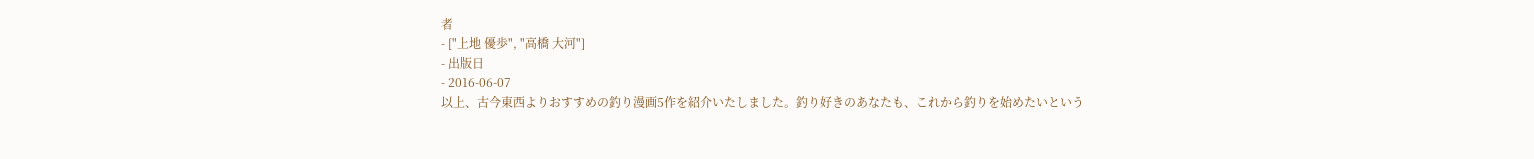者
- ["上地 優歩", "高橋 大河"]
- 出版日
- 2016-06-07
以上、古今東西よりおすすめの釣り漫画5作を紹介いたしました。釣り好きのあなたも、これから釣りを始めたいという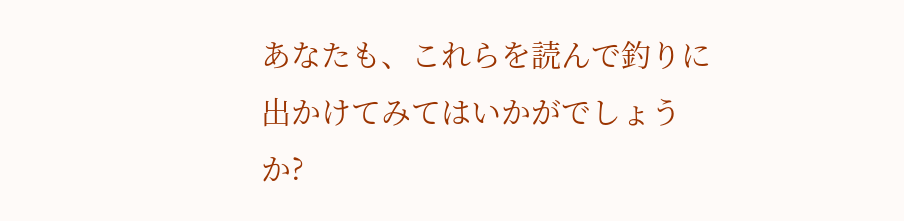あなたも、これらを読んで釣りに出かけてみてはいかがでしょうか?